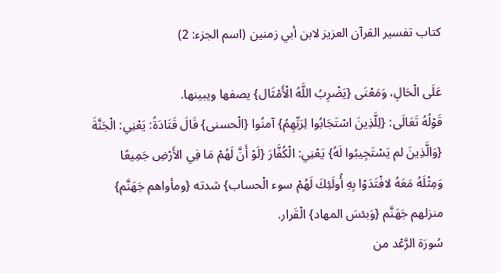كتاب تفسير القرآن العزيز لابن أبي زمنين (اسم الجزء: 2)

عَلَى الْحَالِ، وَمَعْنَى {يَضْرِبُ اللَّهُ الْأَمْثَال} يصفها ويبينها.
قَوْلُهُ تَعَالَى: {لِلَّذِينَ اسْتَجَابُوا لِرَبِّهِمُ} آمنُوا {الْحسنى} قَالَ قَتَادَةُ: يَعْنِي: الْجَنَّةَ {وَالَّذِينَ لم يَسْتَجِيبُوا لَهُ} يَعْنِي: الْكُفَّارَ {لَوْ أَنَّ لَهُمْ مَا فِي الأَرْضِ جَمِيعًا وَمِثْلَهُ مَعَهُ لافْتَدَوْا بِهِ أُولَئِكَ لَهُمْ سوء الْحساب} شدته {ومأواهم جَهَنَّم} منزلهم جَهَنَّم {وَبئسَ المهاد} الْقَرار.
سُورَة الرَّعْد من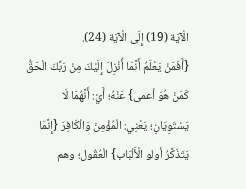الْآيَة (19) إِلَى الْآيَة (24).
{أَفَمَنْ يَعْلَمُ أَنَّمَا أُنْزِلَ إِلَيْكَ مِنْ رَبِّكَ الْحَقُّ كَمَنْ هُوَ أعمى} عَنْهُ؛ أَيْ: أَنَّهُمَا لَا يَسْتَوِيَانِ؛ يَعْنِي: الْمُؤْمِنَ وَالْكَافِرَ {إِنَّمَا يَتَذَكَّرُ أولو الْأَلْبَاب} الْعُقُول؛ وهم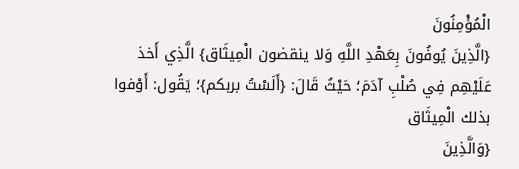الْمُؤْمِنُونَ
{الَّذِينَ يُوفُونَ بِعَهْدِ اللَّهِ وَلا ينقضون الْمِيثَاق} الَّذِي أَخذ عَلَيْهِم فِي صُلْبِ آدَمَ؛ حَيْثُ قَالَ: {أَلَسْتُ بربكم}؛ يَقُول: أَوْفوا بذلك الْمِيثَاق
{وَالَّذِينَ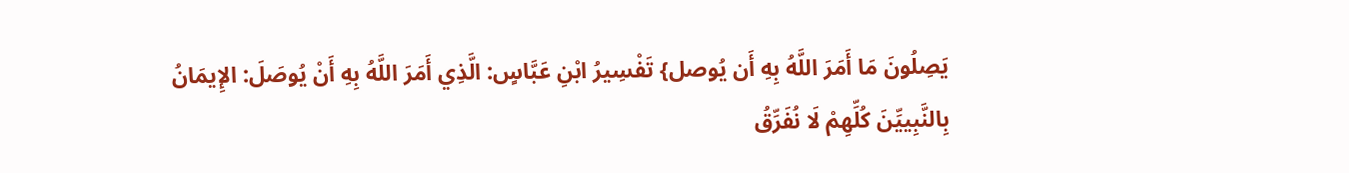يَصِلُونَ مَا أَمَرَ اللَّهُ بِهِ أَن يُوصل} تَفْسِيرُ ابْنِ عَبَّاسٍ: الَّذِي أَمَرَ اللَّهُ بِهِ أَنْ يُوصَلَ: الإِيمَانُ بِالنَّبِييِّنَ كُلِّهِمْ لَا نُفَرِّقُ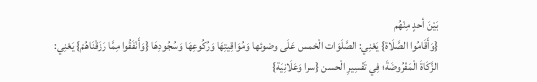بَيْنَ أحدٍ مِنْهُم
{وَأَقَامُوا الصَّلَاة} يَعْنِي: الصَّلَوَات الْخمس عَلَى وضوئها وَمُوَاقِيتِهَا وَرُكُوعِهَا وَسُجُودِهَا {وَأَنْفَقُوا مِمَّا رَزَقْنَاهُمْ} يَعْنِي: الزَّكَاةَ الْمَفْرُوضَةَ؛ فِي تَفْسِيرِ الْحسن {سرا وَعَلَانِيَة}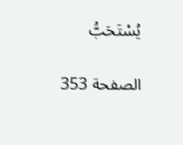يُسْتَحَبُّ

الصفحة 353